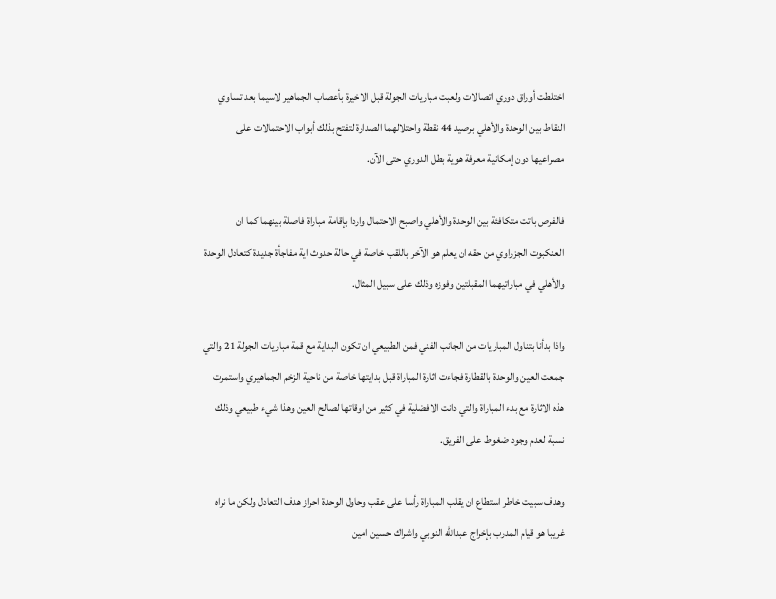اختلطت أوراق دوري اتصالات ولعبت مباريات الجولة قبل الاخيرة بأعصاب الجماهير لاسيما بعد تساوي النقاط بين الوحدة والأهلي برصيد 44 نقطة واحتلالهما الصدارة لتفتح بذلك أبواب الاحتمالات على مصراعيها دون إمكانية معرفة هوية بطل الدوري حتى الآن.

فالفرص باتت متكافئة بين الوحدة والأهلي واصبح الاحتمال واردا بإقامة مباراة فاصلة بينهما كما ان العنكبوت الجزراوي من حقه ان يعلم هو الآخر باللقب خاصة في حالة حدوث اية مفاجأة جديدة كتعادل الوحدة والأهلي في مباراتيهما المقبلتين وفوزه وذلك على سبيل المثال.

واذا بدأنا بتناول المباريات من الجانب الفني فمن الطبيعي ان تكون البداية مع قمة مباريات الجولة 21 والتي جمعت العين والوحدة بالقطارة فجاءت اثارة المباراة قبل بدايتها خاصة من ناحية الزخم الجماهيري واستمرت هذه الاثارة مع بدء المباراة والتي دانت الافضلية في كثير من اوقاتها لصالح العين وهذا شيء طبيعي وذلك نسبة لعدم وجود ضغوط على الفريق.

وهدف سبيت خاطر استطاع ان يقلب المباراة رأسا على عقب وحاول الوحدة احراز هدف التعادل ولكن ما نراه غريبا هو قيام المدرب بإخراج عبدالله النوبي واشراك حسين امين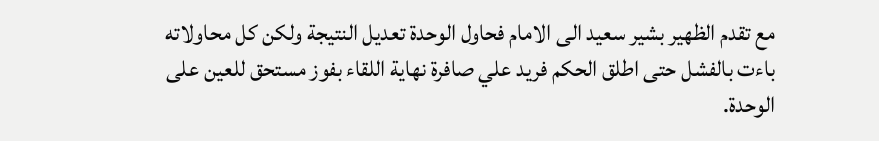مع تقدم الظهير بشير سعيد الى الامام فحاول الوحدة تعديل النتيجة ولكن كل محاولاته باءت بالفشل حتى اطلق الحكم فريد علي صافرة نهاية اللقاء بفوز مستحق للعين على الوحدة.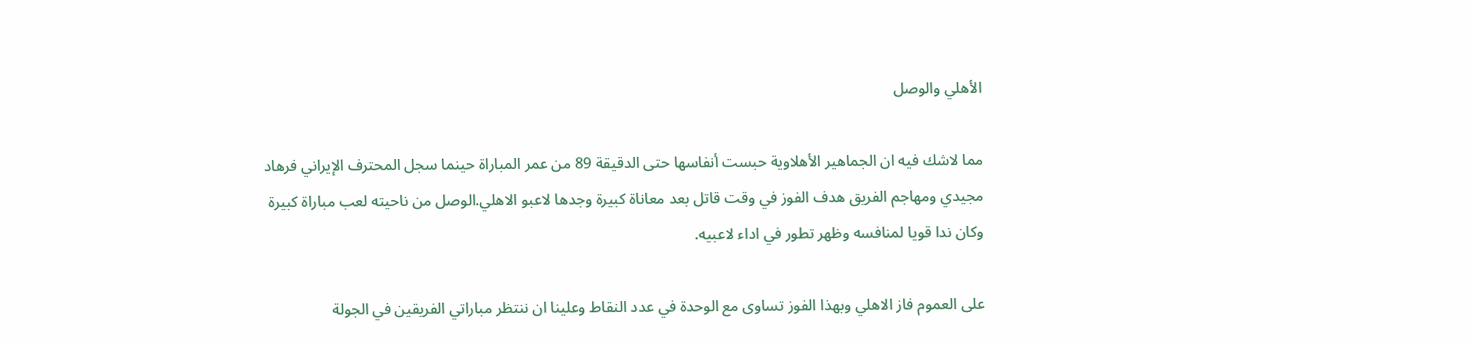الأهلي والوصل

مما لاشك فيه ان الجماهير الأهلاوية حبست أنفاسها حتى الدقيقة 89 من عمر المباراة حينما سجل المحترف الإيراني فرهاد مجيدي ومهاجم الفريق هدف الفوز في وقت قاتل بعد معاناة كبيرة وجدها لاعبو الاهلي.الوصل من ناحيته لعب مباراة كبيرة وكان ندا قويا لمنافسه وظهر تطور في اداء لاعبيه.

على العموم فاز الاهلي وبهذا الفوز تساوى مع الوحدة في عدد النقاط وعلينا ان ننتظر مباراتي الفريقين في الجولة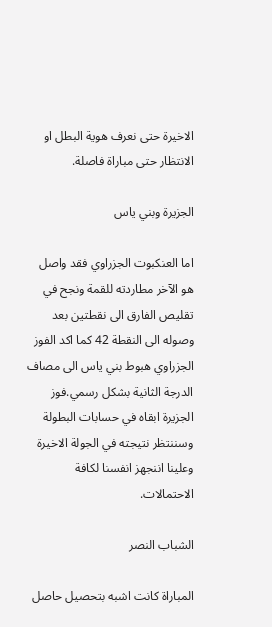الاخيرة حتى نعرف هوية البطل او الانتظار حتى مباراة فاصلة.

الجزيرة وبني ياس

اما العنكبوت الجزراوي فقد واصل هو الآخر مطاردته للقمة ونجح في تقليص الفارق الى نقطتين بعد وصوله الى النقطة 42 كما اكد الفوز الجزراوي هبوط بني ياس الى مصاف الدرجة الثانية بشكل رسمي.فوز الجزيرة ابقاه في حسابات البطولة وسننتظر نتيجته في الجولة الاخيرة وعلينا اننجهز انفسنا لكافة الاحتمالات.

الشباب النصر

المباراة كانت اشبه بتحصيل حاصل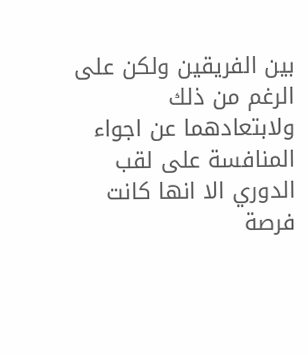بين الفريقين ولكن على الرغم من ذلك ولابتعادهما عن اجواء المنافسة على لقب الدوري الا انها كانت فرصة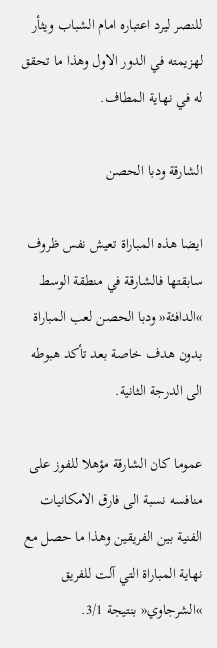للنصر ليرد اعتباره امام الشباب ويثأر لهزيمته في الدور الاول وهذا ما تحقق له في نهاية المطاف.

الشارقة ودبا الحصن

ايضا هذه المباراة تعيش نفس ظروف سابقتها فالشارقة في منطقة الوسط »الدافئة« ودبا الحصن لعب المباراة بدون هدف خاصة بعد تأكد هبوطه الى الدرجة الثانية.

عموما كان الشارقة مؤهلا للفوز على منافسه نسبة الى فارق الامكانيات الفنية بين الفريقين وهذا ما حصل مع نهاية المباراة التي آلت للفريق »الشرجاوي« بنتيجة 3/1.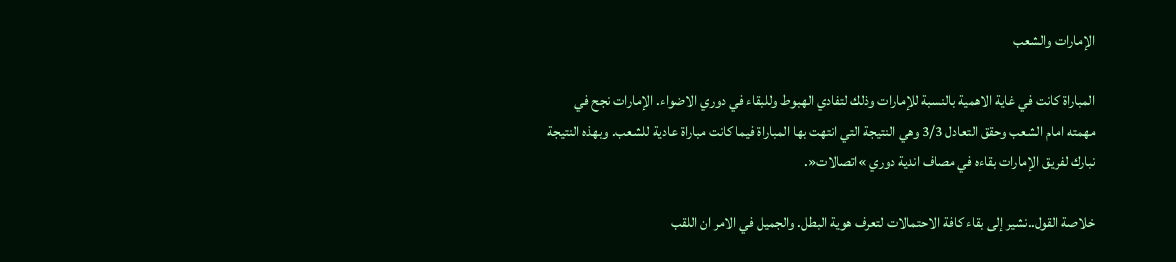الإمارات والشعب

المباراة كانت في غاية الاهمية بالنسبة للإمارات وذلك لتفادي الهبوط وللبقاء في دوري الاضواء. الإمارات نجح في مهمته امام الشعب وحقق التعادل 3/3 وهي النتيجة التي انتهت بها المباراة فيما كانت مباراة عادية للشعب. وبهذه النتيجة نبارك لفريق الإمارات بقاءه في مصاف اندية دوري »اتصالات«.

خلاصة القول..نشير إلى بقاء كافة الاحتمالات لتعرف هوية البطل. والجميل في الامر ان اللقب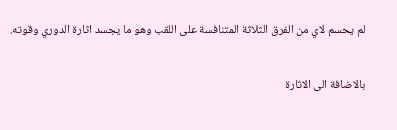لم يحسم لاي من الفرق الثلاثة المتنافسة على اللقب وهو ما يجسد اثارة الدوري وقوته.

بالاضافة الى الاثارة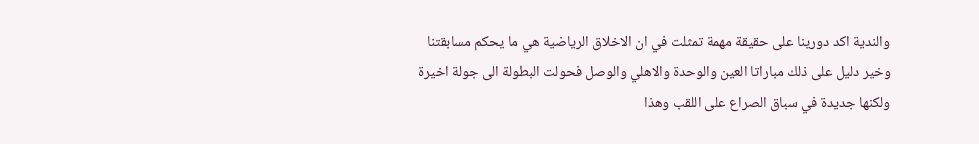والندية اكد دورينا على حقيقة مهمة تمثلت في ان الاخلاق الرياضية هي ما يحكم مسابقتنا وخير دليل على ذلك مباراتا العين والوحدة والاهلي والوصل فحولت البطولة الى جولة اخيرة ولكنها جديدة في سباق الصراع على اللقب وهذا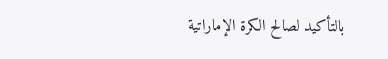بالتأكيد لصالح الكرة الإماراتية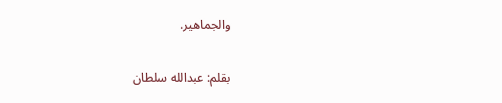والجماهير.

بقلم: عبدالله سلطان